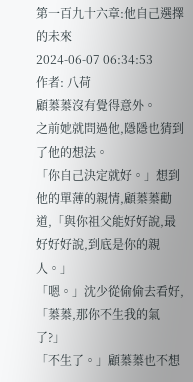第一百九十六章:他自己選擇的未來
2024-06-07 06:34:53
作者: 八荷
顧蓁蓁沒有覺得意外。
之前她就問過他,隱隱也猜到了他的想法。
「你自己決定就好。」想到他的單薄的親情,顧蓁蓁勸道,「與你祖父能好好說,最好好好說,到底是你的親人。」
「嗯。」沈少從偷偷去看好,「蓁蓁,那你不生我的氣了?」
「不生了。」顧蓁蓁也不想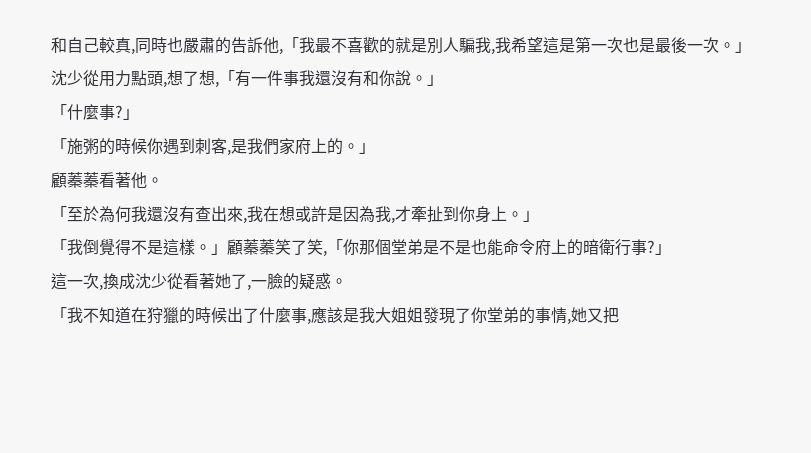和自己較真,同時也嚴肅的告訴他,「我最不喜歡的就是別人騙我,我希望這是第一次也是最後一次。」
沈少從用力點頭,想了想,「有一件事我還沒有和你說。」
「什麼事?」
「施粥的時候你遇到刺客,是我們家府上的。」
顧蓁蓁看著他。
「至於為何我還沒有查出來,我在想或許是因為我,才牽扯到你身上。」
「我倒覺得不是這樣。」顧蓁蓁笑了笑,「你那個堂弟是不是也能命令府上的暗衛行事?」
這一次,換成沈少從看著她了,一臉的疑惑。
「我不知道在狩獵的時候出了什麼事,應該是我大姐姐發現了你堂弟的事情,她又把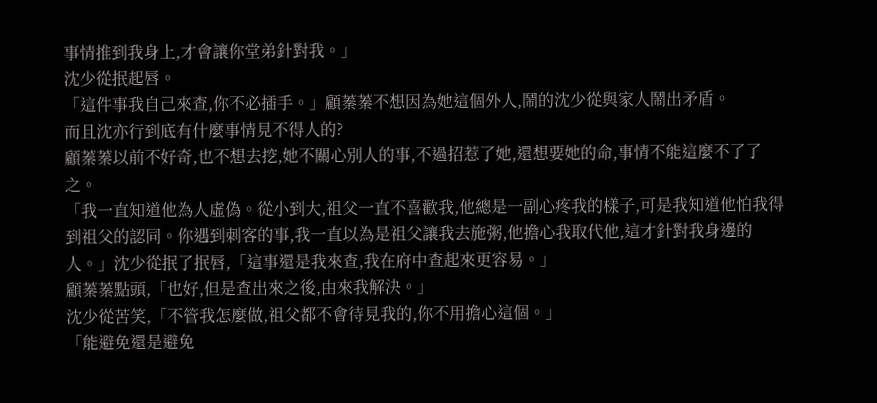事情推到我身上,才會讓你堂弟針對我。」
沈少從抿起唇。
「這件事我自己來查,你不必插手。」顧蓁蓁不想因為她這個外人,鬧的沈少從與家人鬧出矛盾。
而且沈亦行到底有什麼事情見不得人的?
顧蓁蓁以前不好奇,也不想去挖,她不關心別人的事,不過招惹了她,還想要她的命,事情不能這麼不了了之。
「我一直知道他為人虛偽。從小到大,祖父一直不喜歡我,他總是一副心疼我的樣子,可是我知道他怕我得到祖父的認同。你遇到刺客的事,我一直以為是祖父讓我去施粥,他擔心我取代他,這才針對我身邊的人。」沈少從抿了抿唇,「這事還是我來查,我在府中查起來更容易。」
顧蓁蓁點頭,「也好,但是查出來之後,由來我解決。」
沈少從苦笑,「不管我怎麼做,祖父都不會待見我的,你不用擔心這個。」
「能避免還是避免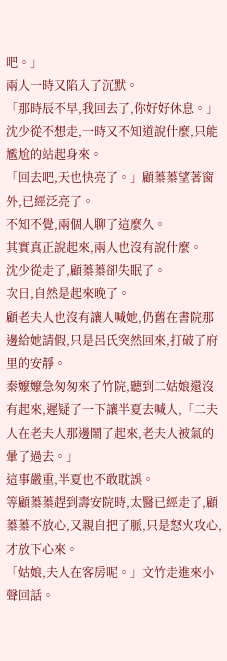吧。」
兩人一時又陷入了沉默。
「那時辰不早,我回去了,你好好休息。」沈少從不想走,一時又不知道說什麼,只能尷尬的站起身來。
「回去吧,天也快亮了。」顧蓁蓁望著窗外,已經泛亮了。
不知不覺,兩個人聊了這麼久。
其實真正說起來,兩人也沒有說什麼。
沈少從走了,顧蓁蓁卻失眠了。
次日,自然是起來晚了。
顧老夫人也沒有讓人喊她,仍舊在書院那邊給她請假,只是呂氏突然回來,打破了府里的安靜。
秦嬤嬤急匆匆來了竹院,聽到二姑娘還沒有起來,遲疑了一下讓半夏去喊人,「二夫人在老夫人那邊鬧了起來,老夫人被氣的暈了過去。」
這事嚴重,半夏也不敢耽誤。
等顧蓁蓁趕到壽安院時,太醫已經走了,顧蓁蓁不放心,又親自把了脈,只是怒火攻心,才放下心來。
「姑娘,夫人在客房呢。」文竹走進來小聲回話。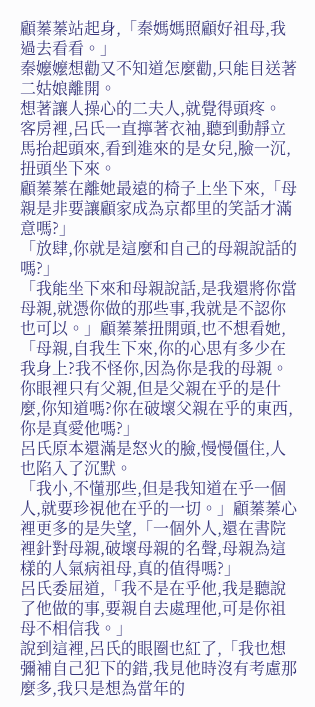顧蓁蓁站起身,「秦媽媽照顧好祖母,我過去看看。」
秦嬤嬤想勸又不知道怎麼勸,只能目送著二姑娘離開。
想著讓人操心的二夫人,就覺得頭疼。
客房裡,呂氏一直擰著衣袖,聽到動靜立馬抬起頭來,看到進來的是女兒,臉一沉,扭頭坐下來。
顧蓁蓁在離她最遠的椅子上坐下來,「母親是非要讓顧家成為京都里的笑話才滿意嗎?」
「放肆,你就是這麼和自己的母親說話的嗎?」
「我能坐下來和母親說話,是我還將你當母親,就憑你做的那些事,我就是不認你也可以。」顧蓁蓁扭開頭,也不想看她,「母親,自我生下來,你的心思有多少在我身上?我不怪你,因為你是我的母親。你眼裡只有父親,但是父親在乎的是什麼,你知道嗎?你在破壞父親在乎的東西,你是真愛他嗎?」
呂氏原本還滿是怒火的臉,慢慢僵住,人也陷入了沉默。
「我小,不懂那些,但是我知道在乎一個人,就要珍視他在乎的一切。」顧蓁蓁心裡更多的是失望,「一個外人,還在書院裡針對母親,破壞母親的名聲,母親為這樣的人氣病祖母,真的值得嗎?」
呂氏委屈道,「我不是在乎他,我是聽說了他做的事,要親自去處理他,可是你祖母不相信我。」
說到這裡,呂氏的眼圈也紅了,「我也想彌補自己犯下的錯,我見他時沒有考慮那麼多,我只是想為當年的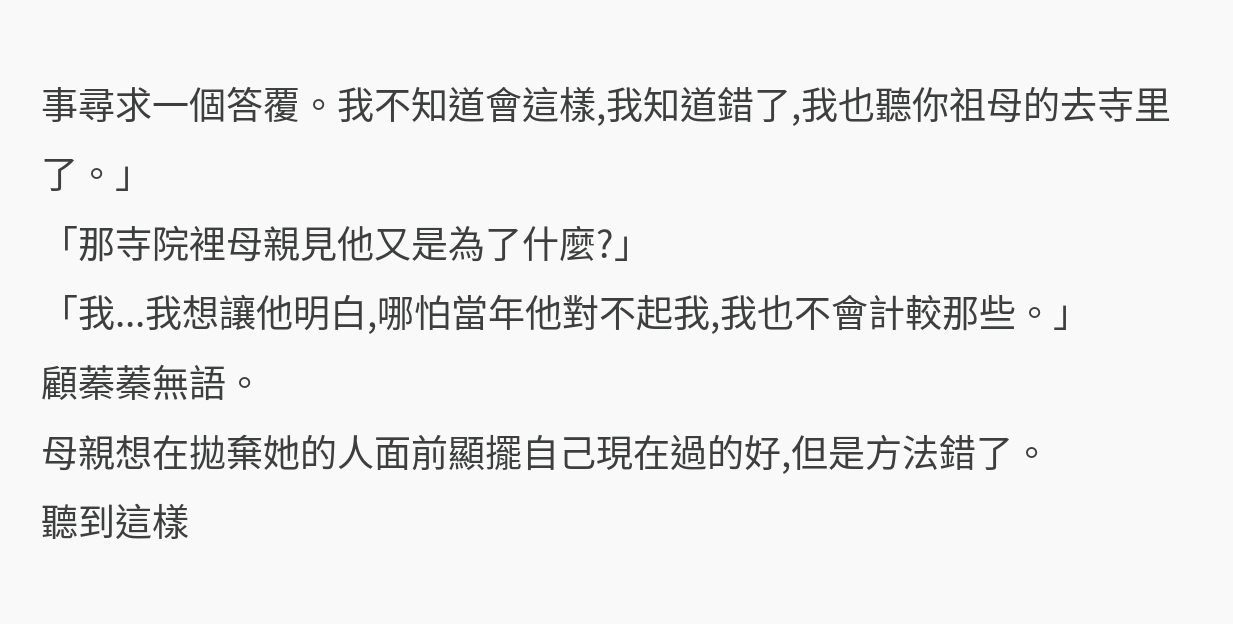事尋求一個答覆。我不知道會這樣,我知道錯了,我也聽你祖母的去寺里了。」
「那寺院裡母親見他又是為了什麼?」
「我...我想讓他明白,哪怕當年他對不起我,我也不會計較那些。」
顧蓁蓁無語。
母親想在拋棄她的人面前顯擺自己現在過的好,但是方法錯了。
聽到這樣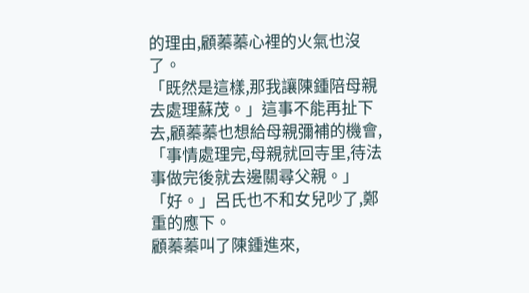的理由,顧蓁蓁心裡的火氣也沒了。
「既然是這樣,那我讓陳鍾陪母親去處理蘇茂。」這事不能再扯下去,顧蓁蓁也想給母親彌補的機會,「事情處理完,母親就回寺里,待法事做完後就去邊關尋父親。」
「好。」呂氏也不和女兒吵了,鄭重的應下。
顧蓁蓁叫了陳鍾進來,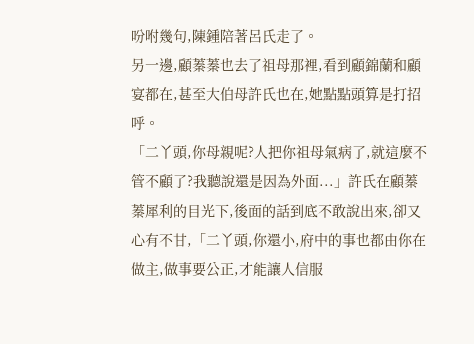吩咐幾句,陳鍾陪著呂氏走了。
另一邊,顧蓁蓁也去了祖母那裡,看到顧錦蘭和顧宴都在,甚至大伯母許氏也在,她點點頭算是打招呼。
「二丫頭,你母親呢?人把你祖母氣病了,就這麼不管不顧了?我聽說還是因為外面...」許氏在顧蓁蓁犀利的目光下,後面的話到底不敢說出來,卻又心有不甘,「二丫頭,你還小,府中的事也都由你在做主,做事要公正,才能讓人信服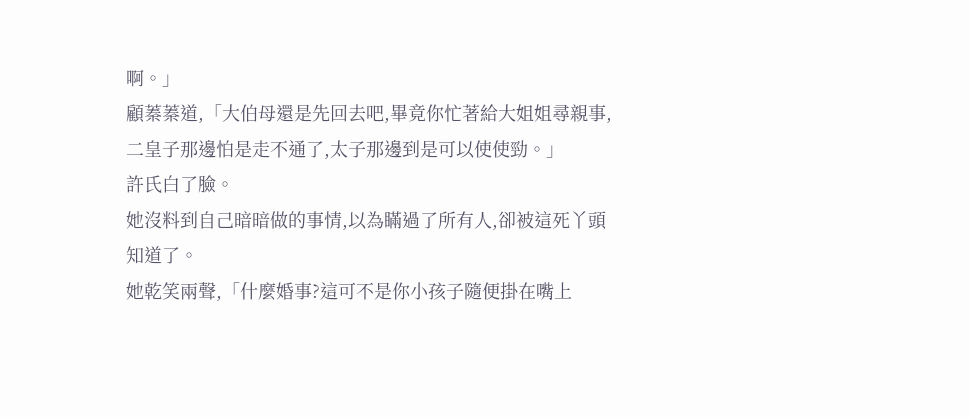啊。」
顧蓁蓁道,「大伯母還是先回去吧,畢竟你忙著給大姐姐尋親事,二皇子那邊怕是走不通了,太子那邊到是可以使使勁。」
許氏白了臉。
她沒料到自己暗暗做的事情,以為瞞過了所有人,卻被這死丫頭知道了。
她乾笑兩聲,「什麼婚事?這可不是你小孩子隨便掛在嘴上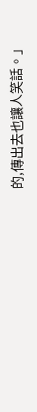的,傳出去也讓人笑話。」